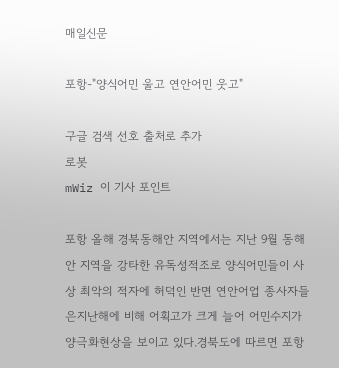매일신문

포항-"양식어민 울고 연안어민 웃고"

구글 검색 선호 출처로 추가
로봇
mWiz 이 기사 포인트

포항 올해 경북동해안 지역에서는 지난 9월 동해안 지역을 강타한 유독성적조로 양식어민들이 사상 최악의 적자에 허덕인 반면 연안어업 종사자들은지난해에 비해 어획고가 크게 늘어 어민수지가 양극화현상을 보이고 있다.경북도에 따르면 포항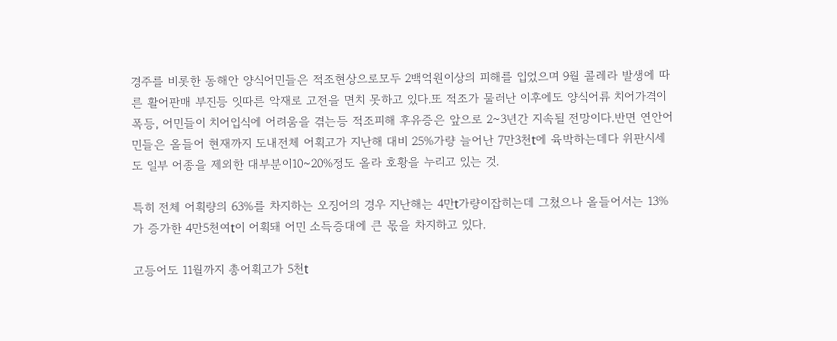경주를 비롯한 동해안 양식어민들은 적조현상으로모두 2백억원이상의 피해를 입었으며 9월 콜레라 발생에 따른 활어판매 부진등 잇따른 악재로 고전을 면치 못하고 있다.또 적조가 물러난 이후에도 양식어류 치어가격이 폭등, 어민들이 치어입식에 어려움을 겪는등 적조피해 후유증은 앞으로 2~3년간 지속될 전망이다.반면 연안어민들은 올들어 현재까지 도내전체 어획고가 지난해 대비 25%가량 늘어난 7만3천t에 육박하는데다 위판시세도 일부 어종을 제외한 대부분이10~20%정도 올라 호황을 누리고 있는 것.

특히 전체 어획량의 63%를 차지하는 오징어의 경우 지난해는 4만t가량이잡히는데 그쳤으나 올들어서는 13%가 증가한 4만5천여t이 어획돼 어민 소득증대에 큰 몫을 차지하고 있다.

고등어도 11월까지 총어획고가 5천t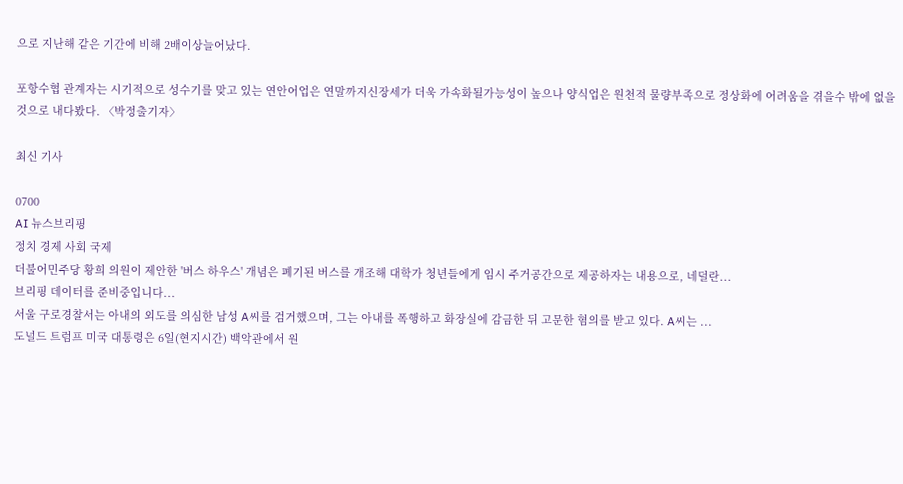으로 지난해 같은 기간에 비해 2배이상늘어났다.

포항수협 관계자는 시기적으로 성수기를 맞고 있는 연안어업은 연말까지신장세가 더욱 가속화될가능성이 높으나 양식업은 원천적 물량부족으로 정상화에 어려움을 겪을수 밖에 없을 것으로 내다봤다. 〈박정출기자〉

최신 기사

0700
AI 뉴스브리핑
정치 경제 사회 국제
더불어민주당 황희 의원이 제안한 '버스 하우스' 개념은 폐기된 버스를 개조해 대학가 청년들에게 임시 주거공간으로 제공하자는 내용으로, 네덜란...
브리핑 데이터를 준비중입니다...
서울 구로경찰서는 아내의 외도를 의심한 남성 A씨를 검거했으며, 그는 아내를 폭행하고 화장실에 감금한 뒤 고문한 혐의를 받고 있다. A씨는 ...
도널드 트럼프 미국 대통령은 6일(현지시간) 백악관에서 원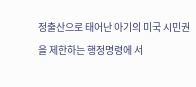정출산으로 태어난 아기의 미국 시민권을 제한하는 행정명령에 서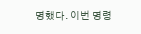명했다. 이번 명령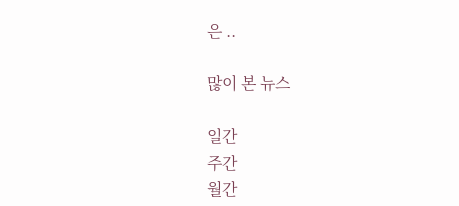은 ..

많이 본 뉴스

일간
주간
월간